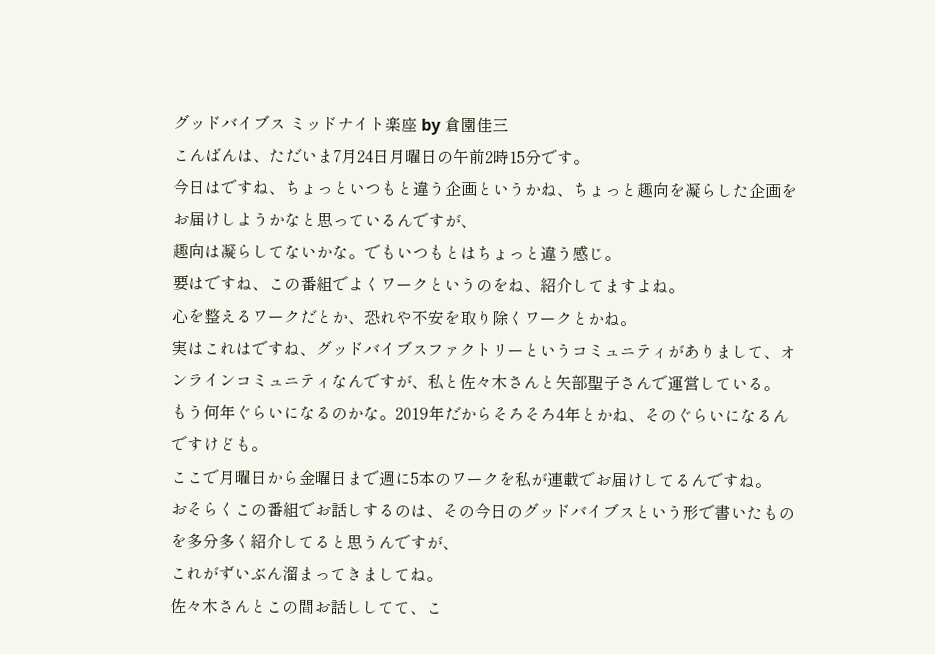グッドバイブス ミッドナイト楽座 by 倉園佳三
こんばんは、ただいま7月24日月曜日の午前2時15分です。
今日はですね、ちょっといつもと違う企画というかね、ちょっと趣向を凝らした企画をお届けしようかなと思っているんですが、
趣向は凝らしてないかな。でもいつもとはちょっと違う感じ。
要はですね、この番組でよくワークというのをね、紹介してますよね。
心を整えるワークだとか、恐れや不安を取り除くワークとかね。
実はこれはですね、グッドバイブスファクトリーというコミュニティがありまして、オンラインコミュニティなんですが、私と佐々木さんと矢部聖子さんで運営している。
もう何年ぐらいになるのかな。2019年だからそろそろ4年とかね、そのぐらいになるんですけども。
ここで月曜日から金曜日まで週に5本のワークを私が連載でお届けしてるんですね。
おそらくこの番組でお話しするのは、その今日のグッドバイブスという形で書いたものを多分多く紹介してると思うんですが、
これがずいぶん溜まってきましてね。
佐々木さんとこの間お話ししてて、こ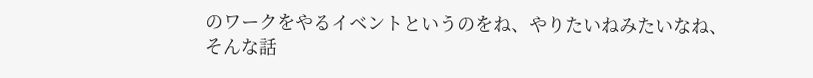のワークをやるイベントというのをね、やりたいねみたいなね、そんな話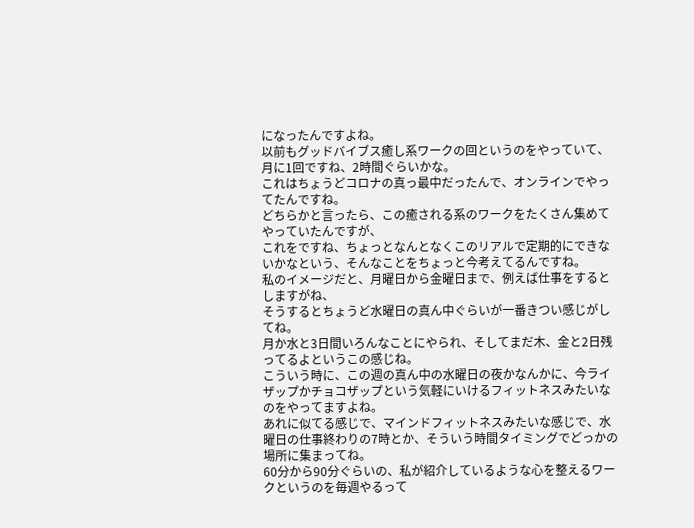になったんですよね。
以前もグッドバイブス癒し系ワークの回というのをやっていて、月に1回ですね、2時間ぐらいかな。
これはちょうどコロナの真っ最中だったんで、オンラインでやってたんですね。
どちらかと言ったら、この癒される系のワークをたくさん集めてやっていたんですが、
これをですね、ちょっとなんとなくこのリアルで定期的にできないかなという、そんなことをちょっと今考えてるんですね。
私のイメージだと、月曜日から金曜日まで、例えば仕事をするとしますがね、
そうするとちょうど水曜日の真ん中ぐらいが一番きつい感じがしてね。
月か水と3日間いろんなことにやられ、そしてまだ木、金と2日残ってるよというこの感じね。
こういう時に、この週の真ん中の水曜日の夜かなんかに、今ライザップかチョコザップという気軽にいけるフィットネスみたいなのをやってますよね。
あれに似てる感じで、マインドフィットネスみたいな感じで、水曜日の仕事終わりの7時とか、そういう時間タイミングでどっかの場所に集まってね。
60分から90分ぐらいの、私が紹介しているような心を整えるワークというのを毎週やるって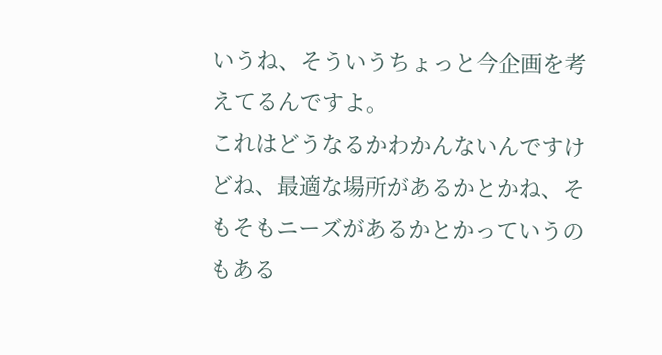いうね、そういうちょっと今企画を考えてるんですよ。
これはどうなるかわかんないんですけどね、最適な場所があるかとかね、そもそもニーズがあるかとかっていうのもある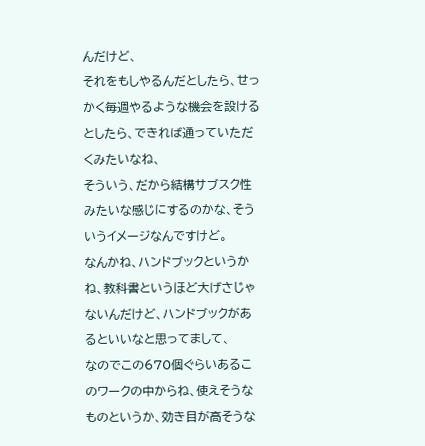んだけど、
それをもしやるんだとしたら、せっかく毎週やるような機会を設けるとしたら、できれば通っていただくみたいなね、
そういう、だから結構サブスク性みたいな感じにするのかな、そういうイメージなんですけど。
なんかね、ハンドブックというかね、教科書というほど大げさじゃないんだけど、ハンドブックがあるといいなと思ってまして、
なのでこの670個ぐらいあるこのワークの中からね、使えそうなものというか、効き目が高そうな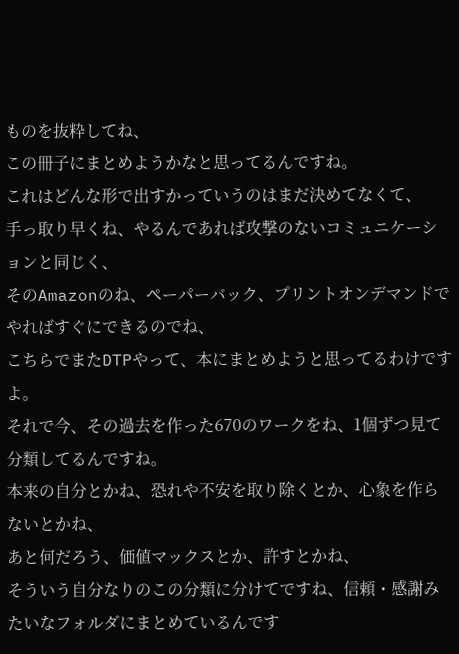ものを抜粋してね、
この冊子にまとめようかなと思ってるんですね。
これはどんな形で出すかっていうのはまだ決めてなくて、
手っ取り早くね、やるんであれば攻撃のないコミュニケーションと同じく、
そのAmazonのね、ペーパーバック、プリントオンデマンドでやればすぐにできるのでね、
こちらでまたDTPやって、本にまとめようと思ってるわけですよ。
それで今、その過去を作った670のワークをね、1個ずつ見て分類してるんですね。
本来の自分とかね、恐れや不安を取り除くとか、心象を作らないとかね、
あと何だろう、価値マックスとか、許すとかね、
そういう自分なりのこの分類に分けてですね、信頼・感謝みたいなフォルダにまとめているんです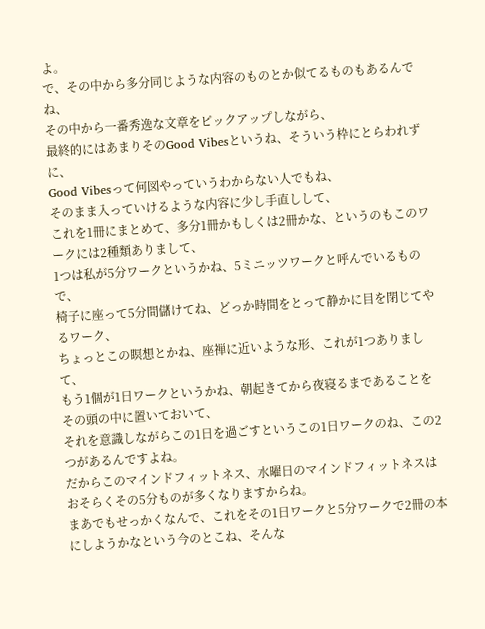よ。
で、その中から多分同じような内容のものとか似てるものもあるんでね、
その中から一番秀逸な文章をピックアップしながら、
最終的にはあまりそのGood Vibesというね、そういう枠にとらわれずに、
Good Vibesって何図やっていうわからない人でもね、
そのまま入っていけるような内容に少し手直しして、
これを1冊にまとめて、多分1冊かもしくは2冊かな、というのもこのワークには2種類ありまして、
1つは私が5分ワークというかね、5ミニッツワークと呼んでいるもので、
椅子に座って5分間儲けてね、どっか時間をとって静かに目を閉じてやるワーク、
ちょっとこの瞑想とかね、座禅に近いような形、これが1つありまして、
もう1個が1日ワークというかね、朝起きてから夜寝るまであることをその頭の中に置いておいて、
それを意識しながらこの1日を過ごすというこの1日ワークのね、この2つがあるんですよね。
だからこのマインドフィットネス、水曜日のマインドフィットネスはおそらくその5分ものが多くなりますからね。
まあでもせっかくなんで、これをその1日ワークと5分ワークで2冊の本にしようかなという今のとこね、そんな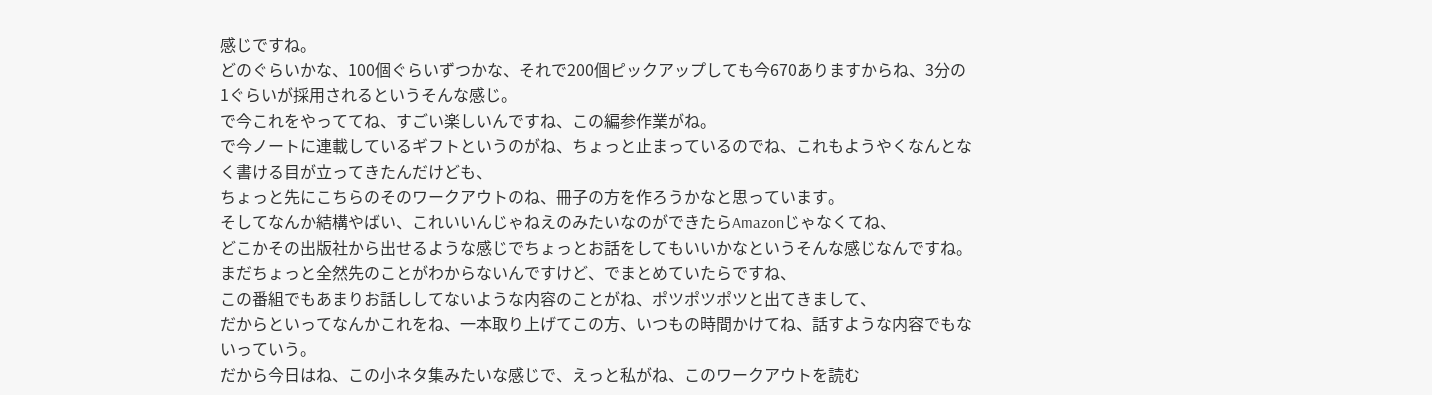感じですね。
どのぐらいかな、100個ぐらいずつかな、それで200個ピックアップしても今670ありますからね、3分の1ぐらいが採用されるというそんな感じ。
で今これをやっててね、すごい楽しいんですね、この編参作業がね。
で今ノートに連載しているギフトというのがね、ちょっと止まっているのでね、これもようやくなんとなく書ける目が立ってきたんだけども、
ちょっと先にこちらのそのワークアウトのね、冊子の方を作ろうかなと思っています。
そしてなんか結構やばい、これいいんじゃねえのみたいなのができたらAmazonじゃなくてね、
どこかその出版社から出せるような感じでちょっとお話をしてもいいかなというそんな感じなんですね。
まだちょっと全然先のことがわからないんですけど、でまとめていたらですね、
この番組でもあまりお話ししてないような内容のことがね、ポツポツポツと出てきまして、
だからといってなんかこれをね、一本取り上げてこの方、いつもの時間かけてね、話すような内容でもないっていう。
だから今日はね、この小ネタ集みたいな感じで、えっと私がね、このワークアウトを読む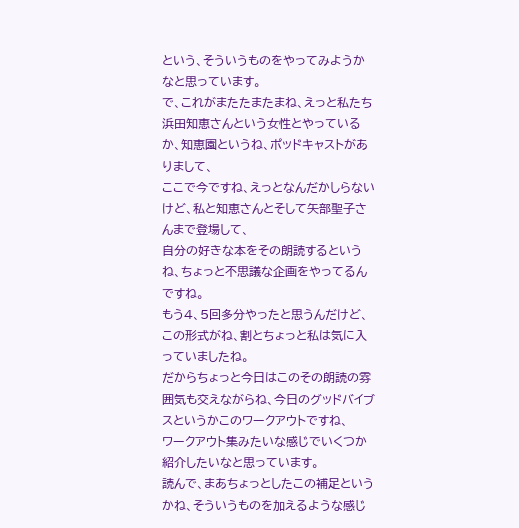という、そういうものをやってみようかなと思っています。
で、これがまたたまたまね、えっと私たち浜田知恵さんという女性とやっているか、知恵園というね、ポッドキャストがありまして、
ここで今ですね、えっとなんだかしらないけど、私と知恵さんとそして矢部聖子さんまで登場して、
自分の好きな本をその朗読するというね、ちょっと不思議な企画をやってるんですね。
もう4、5回多分やったと思うんだけど、この形式がね、割とちょっと私は気に入っていましたね。
だからちょっと今日はこのその朗読の雰囲気も交えながらね、今日のグッドバイブスというかこのワークアウトですね、
ワークアウト集みたいな感じでいくつか紹介したいなと思っています。
読んで、まあちょっとしたこの補足というかね、そういうものを加えるような感じ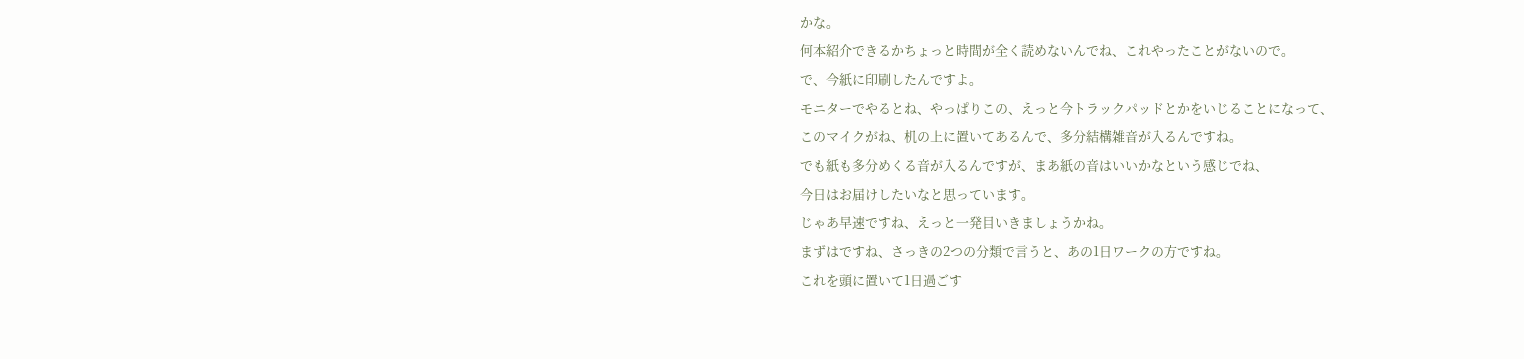かな。
何本紹介できるかちょっと時間が全く読めないんでね、これやったことがないので。
で、今紙に印刷したんですよ。
モニターでやるとね、やっぱりこの、えっと今トラックパッドとかをいじることになって、
このマイクがね、机の上に置いてあるんで、多分結構雑音が入るんですね。
でも紙も多分めくる音が入るんですが、まあ紙の音はいいかなという感じでね、
今日はお届けしたいなと思っています。
じゃあ早速ですね、えっと一発目いきましょうかね。
まずはですね、さっきの2つの分類で言うと、あの1日ワークの方ですね。
これを頭に置いて1日過ごす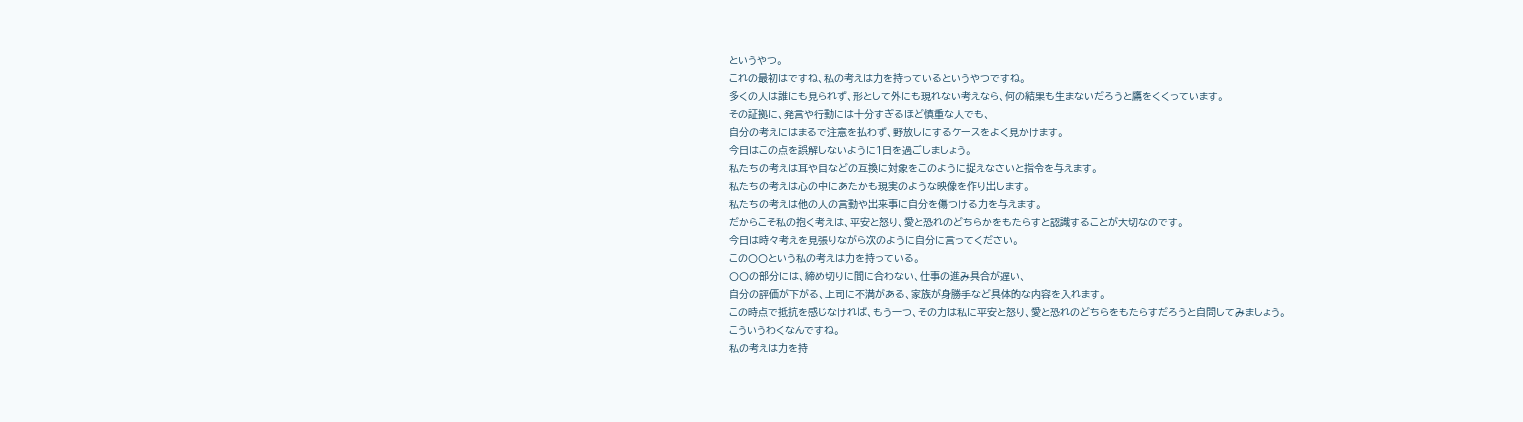というやつ。
これの最初はですね、私の考えは力を持っているというやつですね。
多くの人は誰にも見られず、形として外にも現れない考えなら、何の結果も生まないだろうと鷹をくくっています。
その証拠に、発言や行動には十分すぎるほど慎重な人でも、
自分の考えにはまるで注意を払わず、野放しにするケースをよく見かけます。
今日はこの点を誤解しないように1日を過ごしましょう。
私たちの考えは耳や目などの互換に対象をこのように捉えなさいと指令を与えます。
私たちの考えは心の中にあたかも現実のような映像を作り出します。
私たちの考えは他の人の言動や出来事に自分を傷つける力を与えます。
だからこそ私の抱く考えは、平安と怒り、愛と恐れのどちらかをもたらすと認識することが大切なのです。
今日は時々考えを見張りながら次のように自分に言ってください。
この〇〇という私の考えは力を持っている。
〇〇の部分には、締め切りに間に合わない、仕事の進み具合が遅い、
自分の評価が下がる、上司に不満がある、家族が身勝手など具体的な内容を入れます。
この時点で抵抗を感じなければ、もう一つ、その力は私に平安と怒り、愛と恐れのどちらをもたらすだろうと自問してみましょう。
こういうわくなんですね。
私の考えは力を持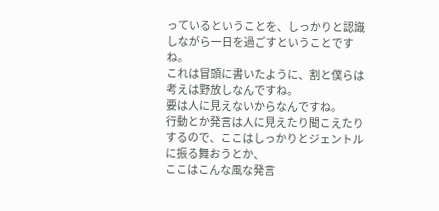っているということを、しっかりと認識しながら一日を過ごすということですね。
これは冒頭に書いたように、割と僕らは考えは野放しなんですね。
要は人に見えないからなんですね。
行動とか発言は人に見えたり聞こえたりするので、ここはしっかりとジェントルに振る舞おうとか、
ここはこんな風な発言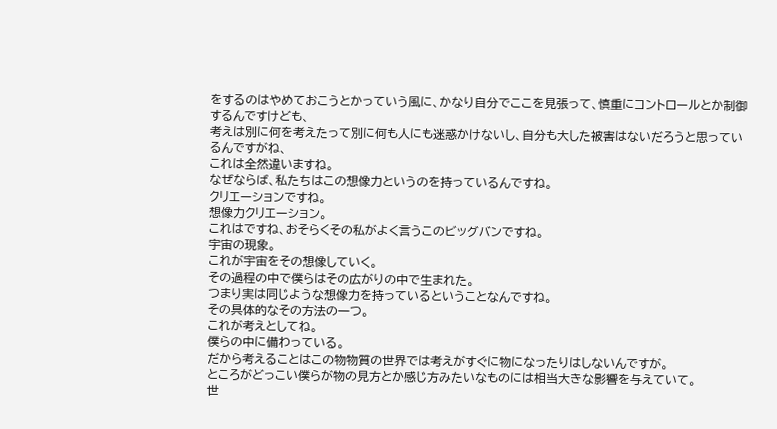をするのはやめておこうとかっていう風に、かなり自分でここを見張って、慎重にコントロールとか制御するんですけども、
考えは別に何を考えたって別に何も人にも迷惑かけないし、自分も大した被害はないだろうと思っているんですがね、
これは全然違いますね。
なぜならば、私たちはこの想像力というのを持っているんですね。
クリエーションですね。
想像力クリエーション。
これはですね、おそらくその私がよく言うこのビッグバンですね。
宇宙の現象。
これが宇宙をその想像していく。
その過程の中で僕らはその広がりの中で生まれた。
つまり実は同じような想像力を持っているということなんですね。
その具体的なその方法の一つ。
これが考えとしてね。
僕らの中に備わっている。
だから考えることはこの物物質の世界では考えがすぐに物になったりはしないんですが。
ところがどっこい僕らが物の見方とか感じ方みたいなものには相当大きな影響を与えていて。
世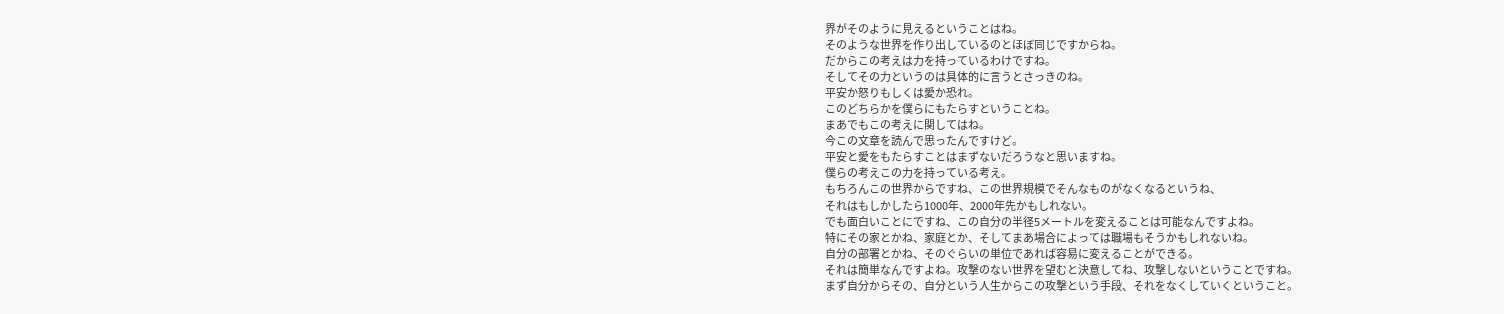界がそのように見えるということはね。
そのような世界を作り出しているのとほぼ同じですからね。
だからこの考えは力を持っているわけですね。
そしてその力というのは具体的に言うとさっきのね。
平安か怒りもしくは愛か恐れ。
このどちらかを僕らにもたらすということね。
まあでもこの考えに関してはね。
今この文章を読んで思ったんですけど。
平安と愛をもたらすことはまずないだろうなと思いますね。
僕らの考えこの力を持っている考え。
もちろんこの世界からですね、この世界規模でそんなものがなくなるというね、
それはもしかしたら1000年、2000年先かもしれない。
でも面白いことにですね、この自分の半径5メートルを変えることは可能なんですよね。
特にその家とかね、家庭とか、そしてまあ場合によっては職場もそうかもしれないね。
自分の部署とかね、そのぐらいの単位であれば容易に変えることができる。
それは簡単なんですよね。攻撃のない世界を望むと決意してね、攻撃しないということですね。
まず自分からその、自分という人生からこの攻撃という手段、それをなくしていくということ。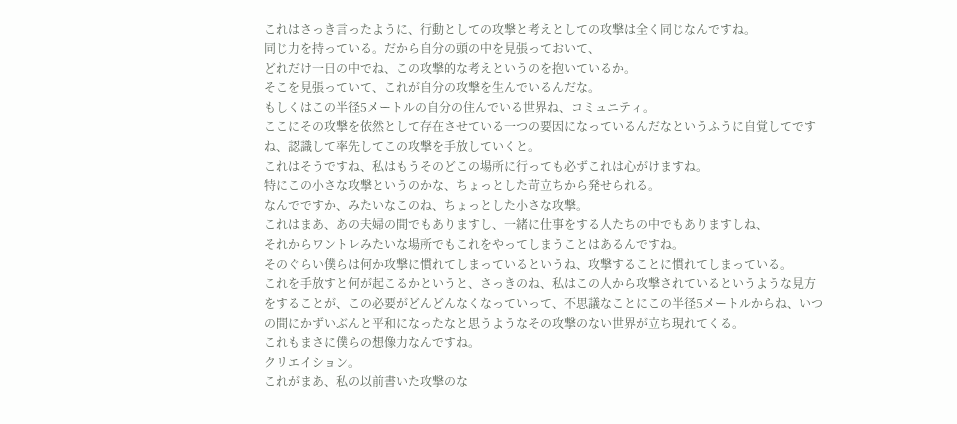これはさっき言ったように、行動としての攻撃と考えとしての攻撃は全く同じなんですね。
同じ力を持っている。だから自分の頭の中を見張っておいて、
どれだけ一日の中でね、この攻撃的な考えというのを抱いているか。
そこを見張っていて、これが自分の攻撃を生んでいるんだな。
もしくはこの半径5メートルの自分の住んでいる世界ね、コミュニティ。
ここにその攻撃を依然として存在させている一つの要因になっているんだなというふうに自覚してですね、認識して率先してこの攻撃を手放していくと。
これはそうですね、私はもうそのどこの場所に行っても必ずこれは心がけますね。
特にこの小さな攻撃というのかな、ちょっとした苛立ちから発せられる。
なんでですか、みたいなこのね、ちょっとした小さな攻撃。
これはまあ、あの夫婦の間でもありますし、一緒に仕事をする人たちの中でもありますしね、
それからワントレみたいな場所でもこれをやってしまうことはあるんですね。
そのぐらい僕らは何か攻撃に慣れてしまっているというね、攻撃することに慣れてしまっている。
これを手放すと何が起こるかというと、さっきのね、私はこの人から攻撃されているというような見方をすることが、この必要がどんどんなくなっていって、不思議なことにこの半径5メートルからね、いつの間にかずいぶんと平和になったなと思うようなその攻撃のない世界が立ち現れてくる。
これもまさに僕らの想像力なんですね。
クリエイション。
これがまあ、私の以前書いた攻撃のな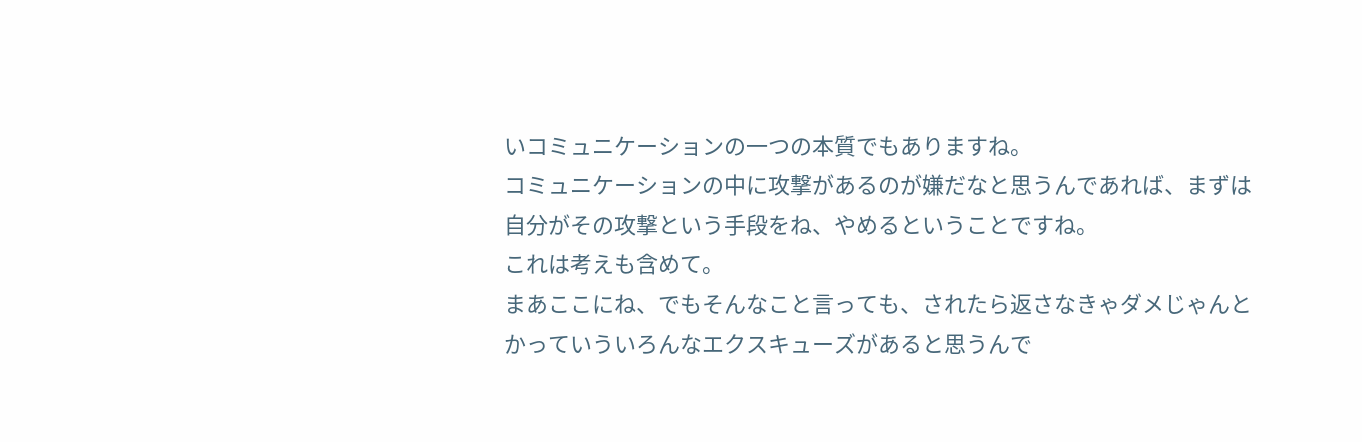いコミュニケーションの一つの本質でもありますね。
コミュニケーションの中に攻撃があるのが嫌だなと思うんであれば、まずは自分がその攻撃という手段をね、やめるということですね。
これは考えも含めて。
まあここにね、でもそんなこと言っても、されたら返さなきゃダメじゃんとかっていういろんなエクスキューズがあると思うんで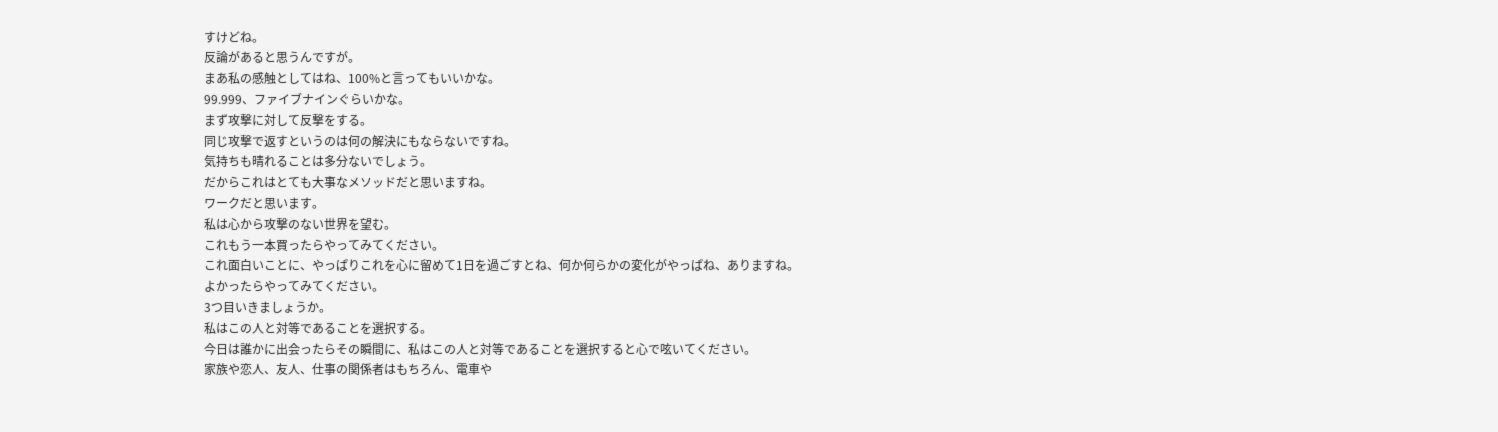すけどね。
反論があると思うんですが。
まあ私の感触としてはね、100%と言ってもいいかな。
99.999、ファイブナインぐらいかな。
まず攻撃に対して反撃をする。
同じ攻撃で返すというのは何の解決にもならないですね。
気持ちも晴れることは多分ないでしょう。
だからこれはとても大事なメソッドだと思いますね。
ワークだと思います。
私は心から攻撃のない世界を望む。
これもう一本買ったらやってみてください。
これ面白いことに、やっぱりこれを心に留めて1日を過ごすとね、何か何らかの変化がやっぱね、ありますね。
よかったらやってみてください。
3つ目いきましょうか。
私はこの人と対等であることを選択する。
今日は誰かに出会ったらその瞬間に、私はこの人と対等であることを選択すると心で呟いてください。
家族や恋人、友人、仕事の関係者はもちろん、電車や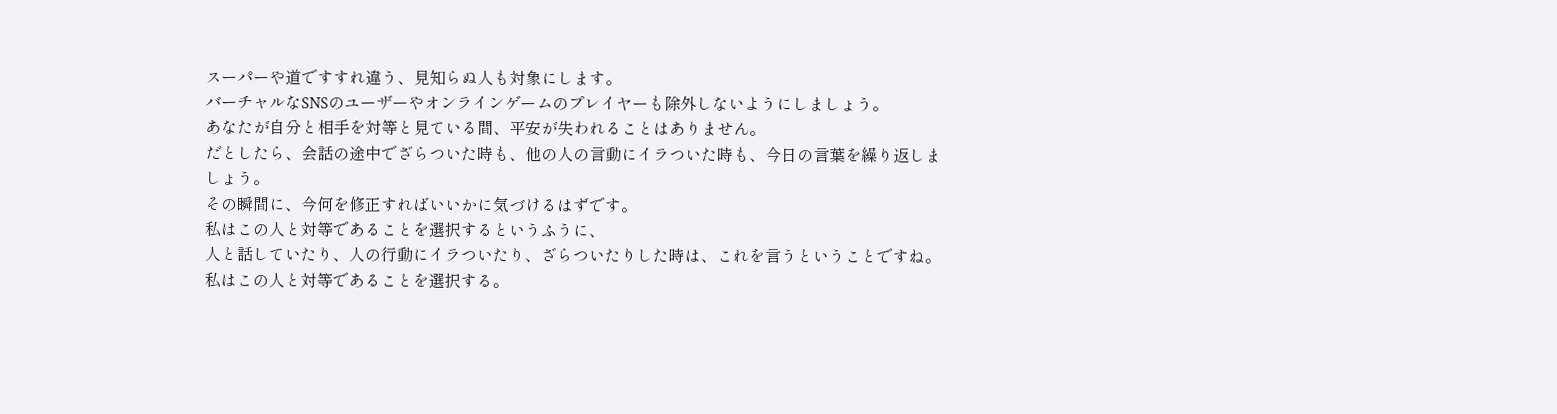スーパーや道ですすれ違う、見知らぬ人も対象にします。
バーチャルなSNSのユーザーやオンラインゲームのプレイヤーも除外しないようにしましょう。
あなたが自分と相手を対等と見ている間、平安が失われることはありません。
だとしたら、会話の途中でざらついた時も、他の人の言動にイラついた時も、今日の言葉を繰り返しましょう。
その瞬間に、今何を修正すればいいかに気づけるはずです。
私はこの人と対等であることを選択するというふうに、
人と話していたり、人の行動にイラついたり、ざらついたりした時は、これを言うということですね。
私はこの人と対等であることを選択する。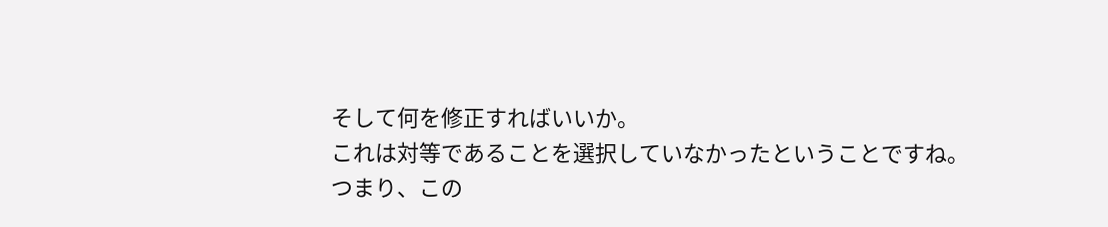そして何を修正すればいいか。
これは対等であることを選択していなかったということですね。
つまり、この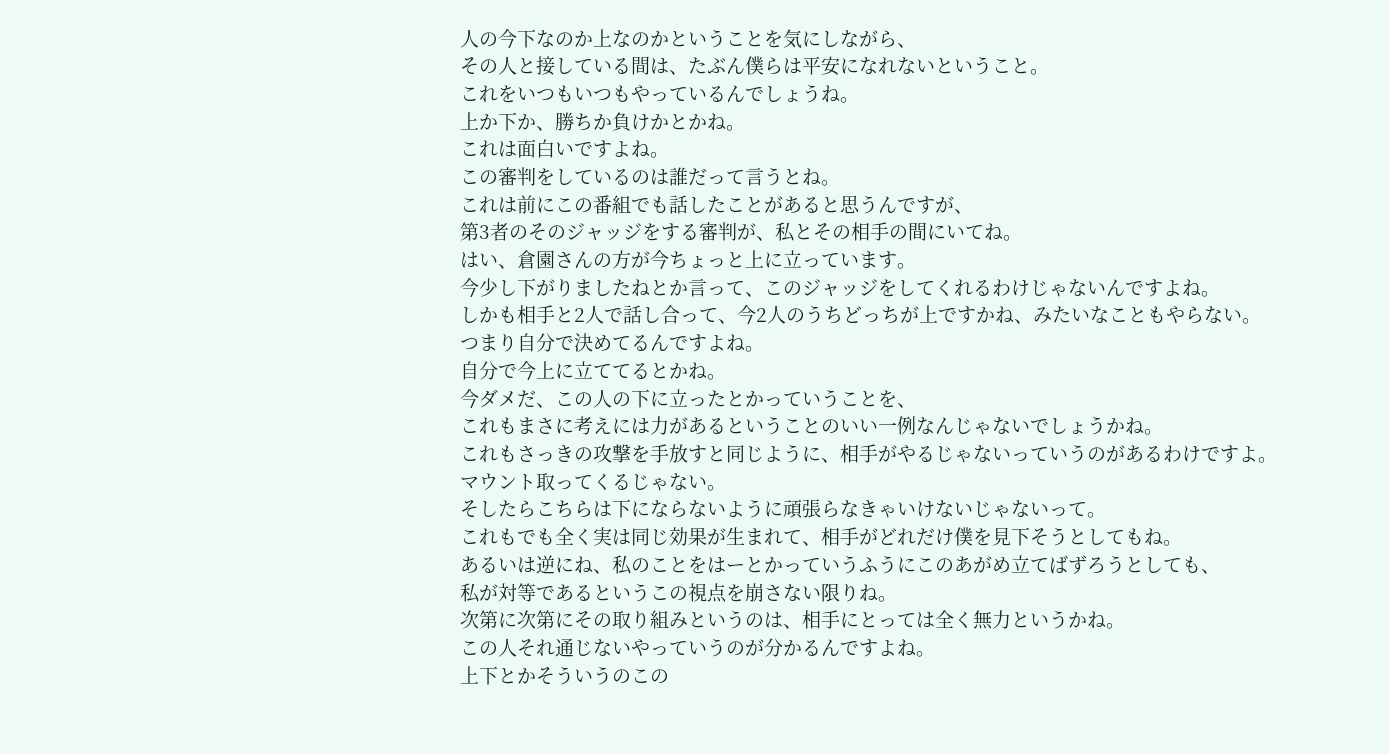人の今下なのか上なのかということを気にしながら、
その人と接している間は、たぶん僕らは平安になれないということ。
これをいつもいつもやっているんでしょうね。
上か下か、勝ちか負けかとかね。
これは面白いですよね。
この審判をしているのは誰だって言うとね。
これは前にこの番組でも話したことがあると思うんですが、
第3者のそのジャッジをする審判が、私とその相手の間にいてね。
はい、倉園さんの方が今ちょっと上に立っています。
今少し下がりましたねとか言って、このジャッジをしてくれるわけじゃないんですよね。
しかも相手と2人で話し合って、今2人のうちどっちが上ですかね、みたいなこともやらない。
つまり自分で決めてるんですよね。
自分で今上に立ててるとかね。
今ダメだ、この人の下に立ったとかっていうことを、
これもまさに考えには力があるということのいい一例なんじゃないでしょうかね。
これもさっきの攻撃を手放すと同じように、相手がやるじゃないっていうのがあるわけですよ。
マウント取ってくるじゃない。
そしたらこちらは下にならないように頑張らなきゃいけないじゃないって。
これもでも全く実は同じ効果が生まれて、相手がどれだけ僕を見下そうとしてもね。
あるいは逆にね、私のことをはーとかっていうふうにこのあがめ立てばずろうとしても、
私が対等であるというこの視点を崩さない限りね。
次第に次第にその取り組みというのは、相手にとっては全く無力というかね。
この人それ通じないやっていうのが分かるんですよね。
上下とかそういうのこの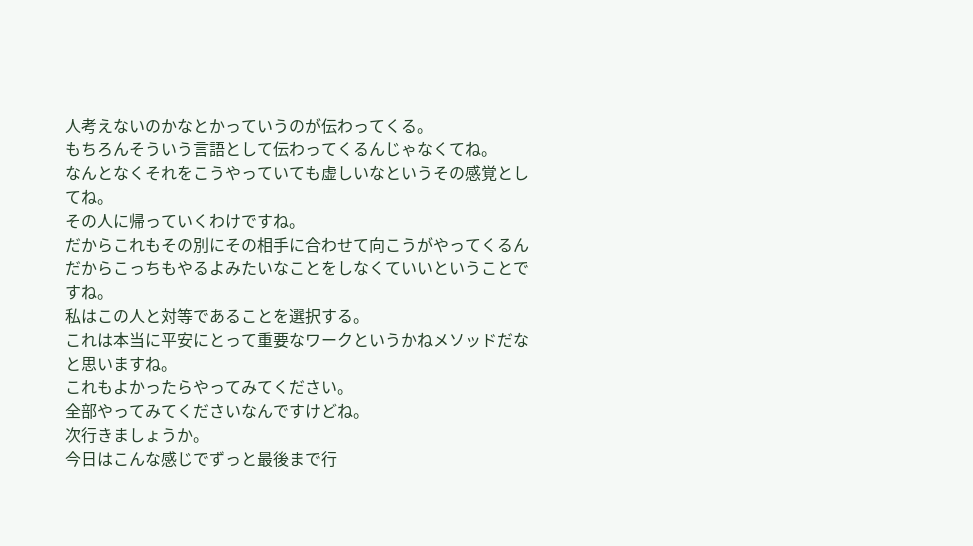人考えないのかなとかっていうのが伝わってくる。
もちろんそういう言語として伝わってくるんじゃなくてね。
なんとなくそれをこうやっていても虚しいなというその感覚としてね。
その人に帰っていくわけですね。
だからこれもその別にその相手に合わせて向こうがやってくるんだからこっちもやるよみたいなことをしなくていいということですね。
私はこの人と対等であることを選択する。
これは本当に平安にとって重要なワークというかねメソッドだなと思いますね。
これもよかったらやってみてください。
全部やってみてくださいなんですけどね。
次行きましょうか。
今日はこんな感じでずっと最後まで行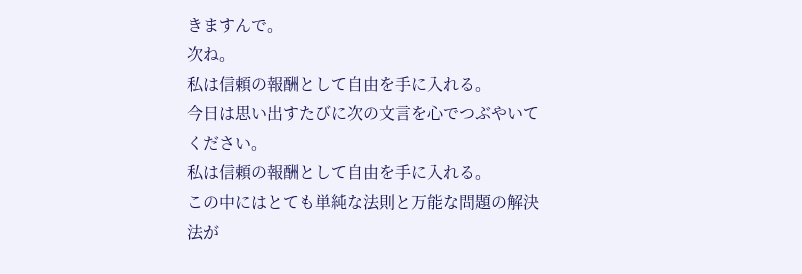きますんで。
次ね。
私は信頼の報酬として自由を手に入れる。
今日は思い出すたびに次の文言を心でつぶやいてください。
私は信頼の報酬として自由を手に入れる。
この中にはとても単純な法則と万能な問題の解決法が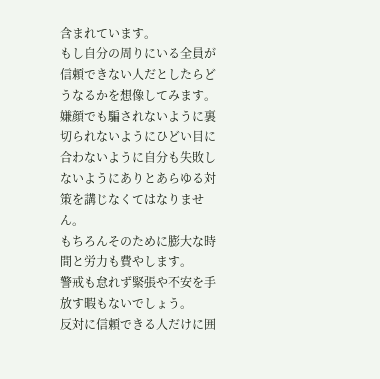含まれています。
もし自分の周りにいる全員が信頼できない人だとしたらどうなるかを想像してみます。
嫌顔でも騙されないように裏切られないようにひどい目に合わないように自分も失敗しないようにありとあらゆる対策を講じなくてはなりません。
もちろんそのために膨大な時間と労力も費やします。
警戒も怠れず緊張や不安を手放す暇もないでしょう。
反対に信頼できる人だけに囲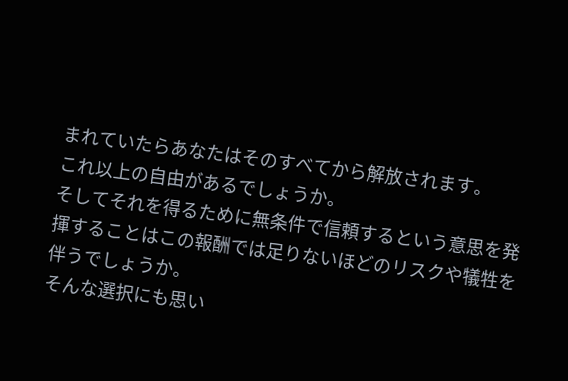まれていたらあなたはそのすべてから解放されます。
これ以上の自由があるでしょうか。
そしてそれを得るために無条件で信頼するという意思を発揮することはこの報酬では足りないほどのリスクや犠牲を伴うでしょうか。
そんな選択にも思い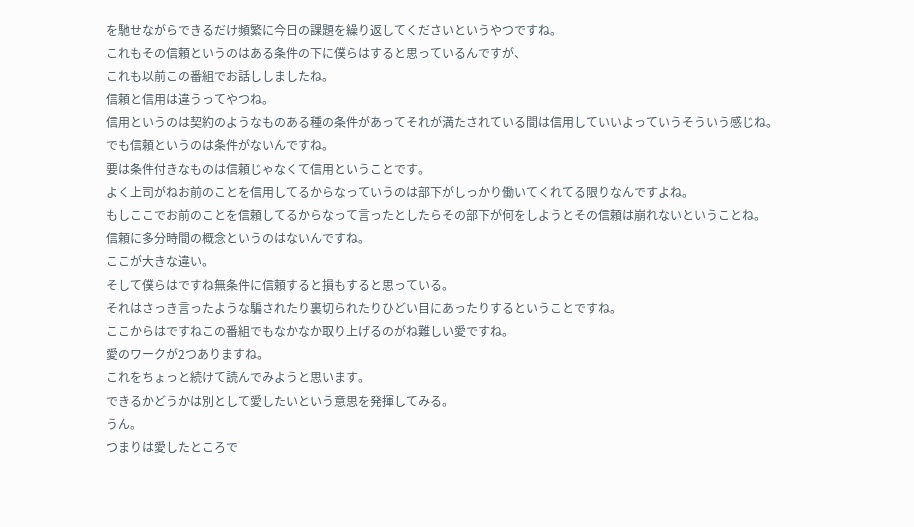を馳せながらできるだけ頻繁に今日の課題を繰り返してくださいというやつですね。
これもその信頼というのはある条件の下に僕らはすると思っているんですが、
これも以前この番組でお話ししましたね。
信頼と信用は違うってやつね。
信用というのは契約のようなものある種の条件があってそれが満たされている間は信用していいよっていうそういう感じね。
でも信頼というのは条件がないんですね。
要は条件付きなものは信頼じゃなくて信用ということです。
よく上司がねお前のことを信用してるからなっていうのは部下がしっかり働いてくれてる限りなんですよね。
もしここでお前のことを信頼してるからなって言ったとしたらその部下が何をしようとその信頼は崩れないということね。
信頼に多分時間の概念というのはないんですね。
ここが大きな違い。
そして僕らはですね無条件に信頼すると損もすると思っている。
それはさっき言ったような騙されたり裏切られたりひどい目にあったりするということですね。
ここからはですねこの番組でもなかなか取り上げるのがね難しい愛ですね。
愛のワークが2つありますね。
これをちょっと続けて読んでみようと思います。
できるかどうかは別として愛したいという意思を発揮してみる。
うん。
つまりは愛したところで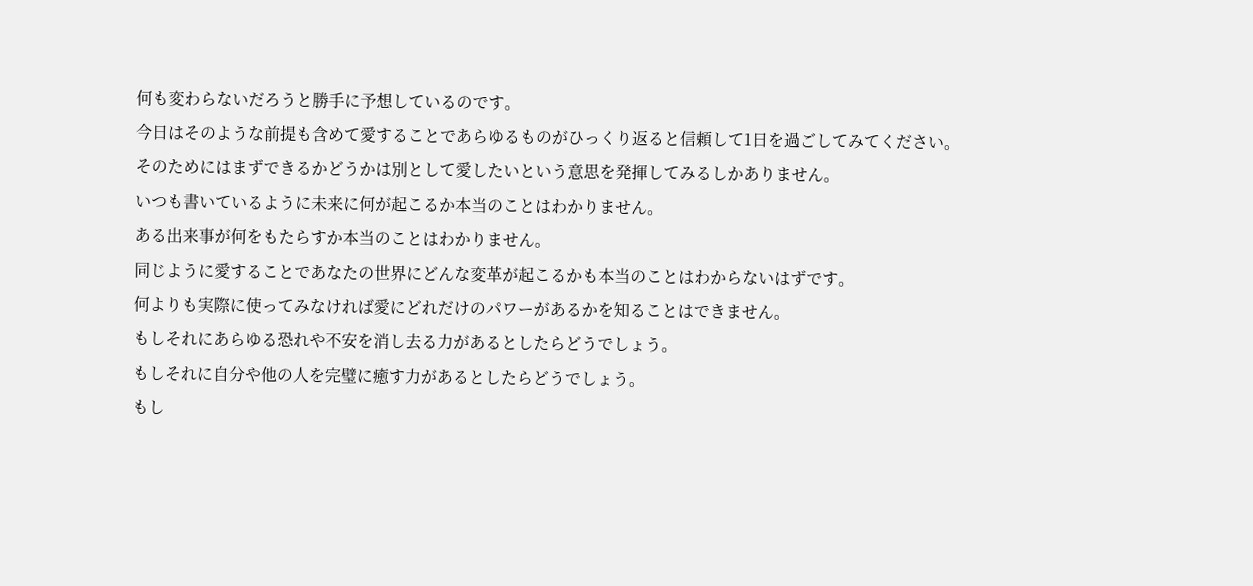何も変わらないだろうと勝手に予想しているのです。
今日はそのような前提も含めて愛することであらゆるものがひっくり返ると信頼して1日を過ごしてみてください。
そのためにはまずできるかどうかは別として愛したいという意思を発揮してみるしかありません。
いつも書いているように未来に何が起こるか本当のことはわかりません。
ある出来事が何をもたらすか本当のことはわかりません。
同じように愛することであなたの世界にどんな変革が起こるかも本当のことはわからないはずです。
何よりも実際に使ってみなければ愛にどれだけのパワーがあるかを知ることはできません。
もしそれにあらゆる恐れや不安を消し去る力があるとしたらどうでしょう。
もしそれに自分や他の人を完璧に癒す力があるとしたらどうでしょう。
もし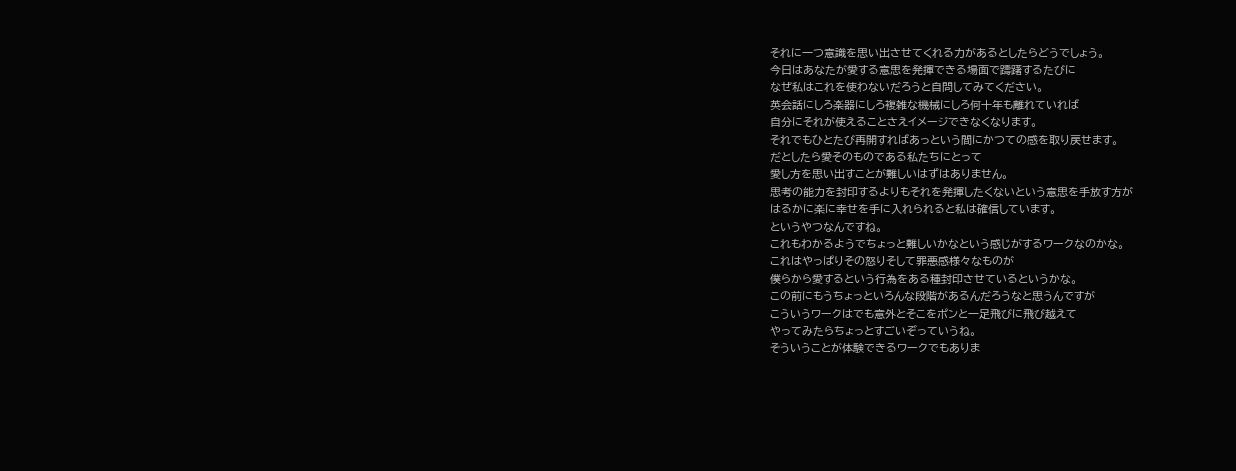それに一つ意識を思い出させてくれる力があるとしたらどうでしょう。
今日はあなたが愛する意思を発揮できる場面で躊躇するたびに
なぜ私はこれを使わないだろうと自問してみてください。
英会話にしろ楽器にしろ複雑な機械にしろ何十年も離れていれば
自分にそれが使えることさえイメージできなくなります。
それでもひとたび再開すればあっという間にかつての感を取り戻せます。
だとしたら愛そのものである私たちにとって
愛し方を思い出すことが難しいはずはありません。
思考の能力を封印するよりもそれを発揮したくないという意思を手放す方が
はるかに楽に幸せを手に入れられると私は確信しています。
というやつなんですね。
これもわかるようでちょっと難しいかなという感じがするワークなのかな。
これはやっぱりその怒りそして罪悪感様々なものが
僕らから愛するという行為をある種封印させているというかな。
この前にもうちょっといろんな段階があるんだろうなと思うんですが
こういうワークはでも意外とそこをポンと一足飛びに飛び越えて
やってみたらちょっとすごいぞっていうね。
そういうことが体験できるワークでもありま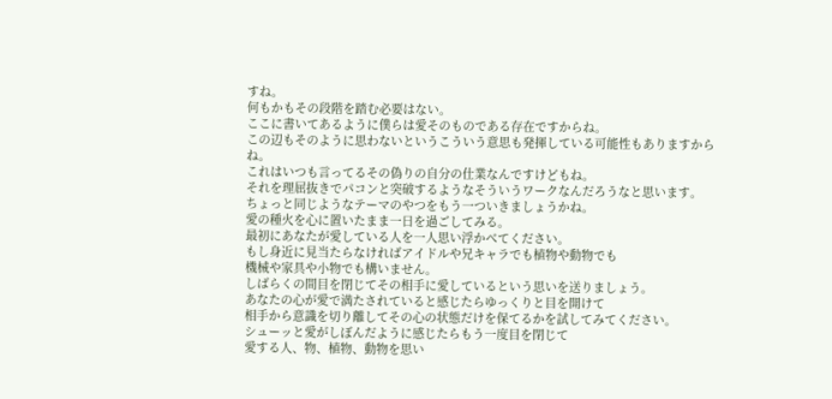すね。
何もかもその段階を踏む必要はない。
ここに書いてあるように僕らは愛そのものである存在ですからね。
この辺もそのように思わないというこういう意思も発揮している可能性もありますからね。
これはいつも言ってるその偽りの自分の仕業なんですけどもね。
それを理屈抜きでパコンと突破するようなそういうワークなんだろうなと思います。
ちょっと同じようなテーマのやつをもう一ついきましょうかね。
愛の種火を心に置いたまま一日を過ごしてみる。
最初にあなたが愛している人を一人思い浮かべてください。
もし身近に見当たらなければアイドルや兄キャラでも植物や動物でも
機械や家具や小物でも構いません。
しばらくの間目を閉じてその相手に愛しているという思いを送りましょう。
あなたの心が愛で満たされていると感じたらゆっくりと目を開けて
相手から意識を切り離してその心の状態だけを保てるかを試してみてください。
シューッと愛がしぼんだように感じたらもう一度目を閉じて
愛する人、物、植物、動物を思い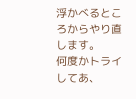浮かべるところからやり直します。
何度かトライしてあ、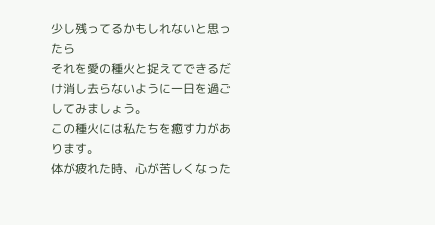少し残ってるかもしれないと思ったら
それを愛の種火と捉えてできるだけ消し去らないように一日を過ごしてみましょう。
この種火には私たちを癒す力があります。
体が疲れた時、心が苦しくなった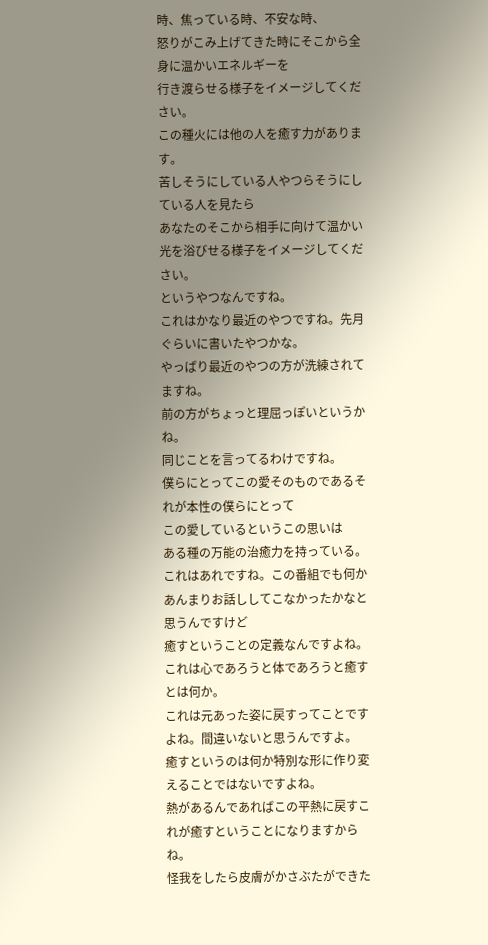時、焦っている時、不安な時、
怒りがこみ上げてきた時にそこから全身に温かいエネルギーを
行き渡らせる様子をイメージしてください。
この種火には他の人を癒す力があります。
苦しそうにしている人やつらそうにしている人を見たら
あなたのそこから相手に向けて温かい光を浴びせる様子をイメージしてください。
というやつなんですね。
これはかなり最近のやつですね。先月ぐらいに書いたやつかな。
やっぱり最近のやつの方が洗練されてますね。
前の方がちょっと理屈っぽいというかね。
同じことを言ってるわけですね。
僕らにとってこの愛そのものであるそれが本性の僕らにとって
この愛しているというこの思いは
ある種の万能の治癒力を持っている。
これはあれですね。この番組でも何かあんまりお話ししてこなかったかなと思うんですけど
癒すということの定義なんですよね。
これは心であろうと体であろうと癒すとは何か。
これは元あった姿に戻すってことですよね。間違いないと思うんですよ。
癒すというのは何か特別な形に作り変えることではないですよね。
熱があるんであればこの平熱に戻すこれが癒すということになりますからね。
怪我をしたら皮膚がかさぶたができた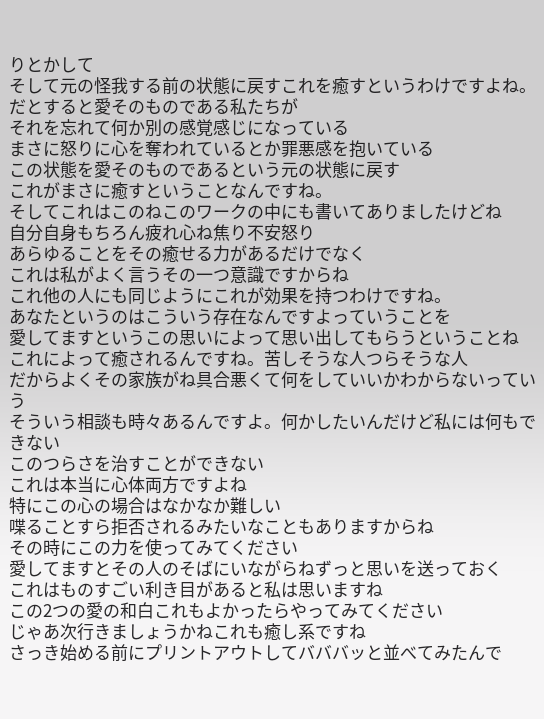りとかして
そして元の怪我する前の状態に戻すこれを癒すというわけですよね。
だとすると愛そのものである私たちが
それを忘れて何か別の感覚感じになっている
まさに怒りに心を奪われているとか罪悪感を抱いている
この状態を愛そのものであるという元の状態に戻す
これがまさに癒すということなんですね。
そしてこれはこのねこのワークの中にも書いてありましたけどね
自分自身もちろん疲れ心ね焦り不安怒り
あらゆることをその癒せる力があるだけでなく
これは私がよく言うその一つ意識ですからね
これ他の人にも同じようにこれが効果を持つわけですね。
あなたというのはこういう存在なんですよっていうことを
愛してますというこの思いによって思い出してもらうということね
これによって癒されるんですね。苦しそうな人つらそうな人
だからよくその家族がね具合悪くて何をしていいかわからないっていう
そういう相談も時々あるんですよ。何かしたいんだけど私には何もできない
このつらさを治すことができない
これは本当に心体両方ですよね
特にこの心の場合はなかなか難しい
喋ることすら拒否されるみたいなこともありますからね
その時にこの力を使ってみてください
愛してますとその人のそばにいながらねずっと思いを送っておく
これはものすごい利き目があると私は思いますね
この2つの愛の和白これもよかったらやってみてください
じゃあ次行きましょうかねこれも癒し系ですね
さっき始める前にプリントアウトしてバババッと並べてみたんで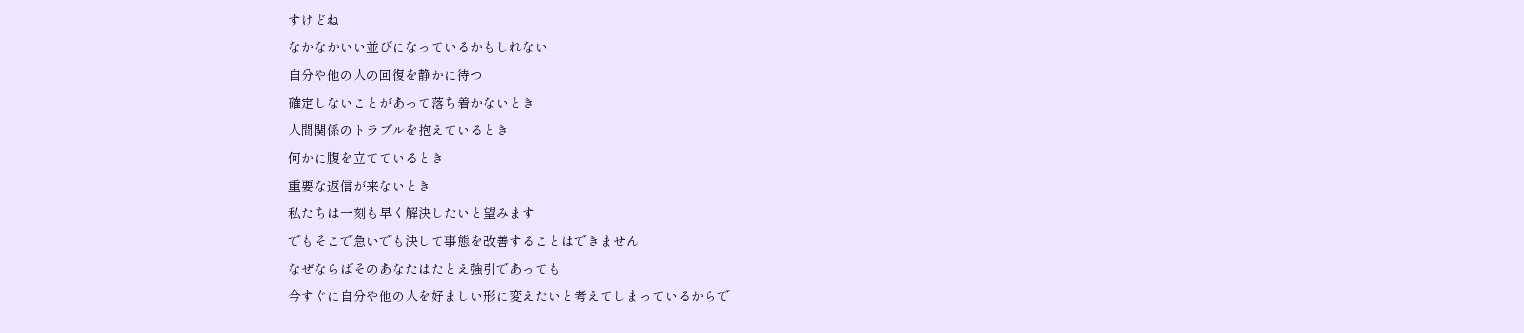すけどね
なかなかいい並びになっているかもしれない
自分や他の人の回復を静かに待つ
確定しないことがあって落ち着かないとき
人間関係のトラブルを抱えているとき
何かに腹を立てているとき
重要な返信が来ないとき
私たちは一刻も早く解決したいと望みます
でもそこで急いでも決して事態を改善することはできません
なぜならばそのあなたはたとえ強引であっても
今すぐに自分や他の人を好ましい形に変えたいと考えてしまっているからで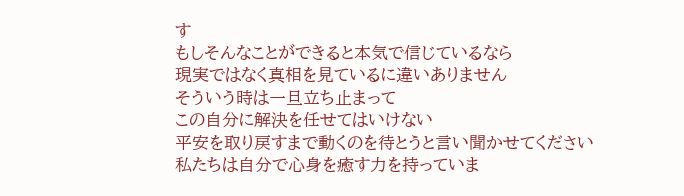す
もしそんなことができると本気で信じているなら
現実ではなく真相を見ているに違いありません
そういう時は一旦立ち止まって
この自分に解決を任せてはいけない
平安を取り戻すまで動くのを待とうと言い聞かせてください
私たちは自分で心身を癒す力を持っていま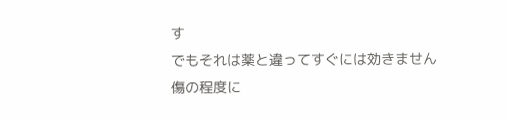す
でもそれは薬と違ってすぐには効きません
傷の程度に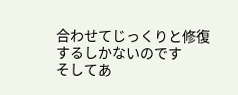合わせてじっくりと修復するしかないのです
そしてあ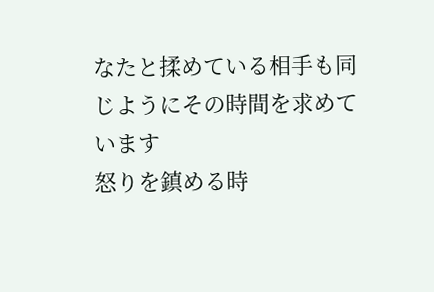なたと揉めている相手も同じようにその時間を求めています
怒りを鎮める時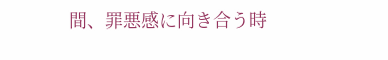間、罪悪感に向き合う時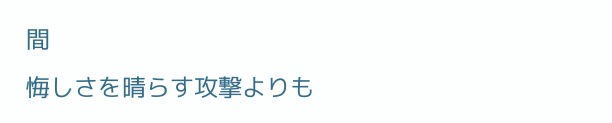間
悔しさを晴らす攻撃よりも